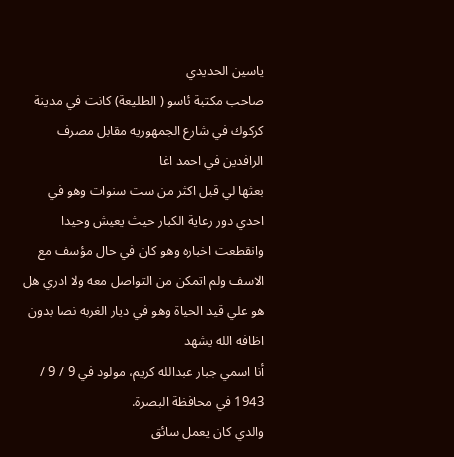ياسين الحديدي
صاحب مكتبة ئاسو ( الطليعة) كانت في مدينة كركوك في شارع الجمهوريه مقابل مصرف الرافدين في احمد اغا
بعثها لي قبل اكثر من ست سنوات وهو في احدي دور رعاية الكبار حيث يعيش وحيدا وانقطعت اخباره وهو كان في حال مؤسف مع الاسف ولم اتمكن من التواصل معه ولا ادري هل هو علي قيد الحياة وهو في ديار الغربه نصا بدون اظافه الله يشهد
أنا اسمي جبار عبدالله كريم، مولود في 9 / 9 / 1943 في محافظة البصرة.
والدي كان يعمل سائق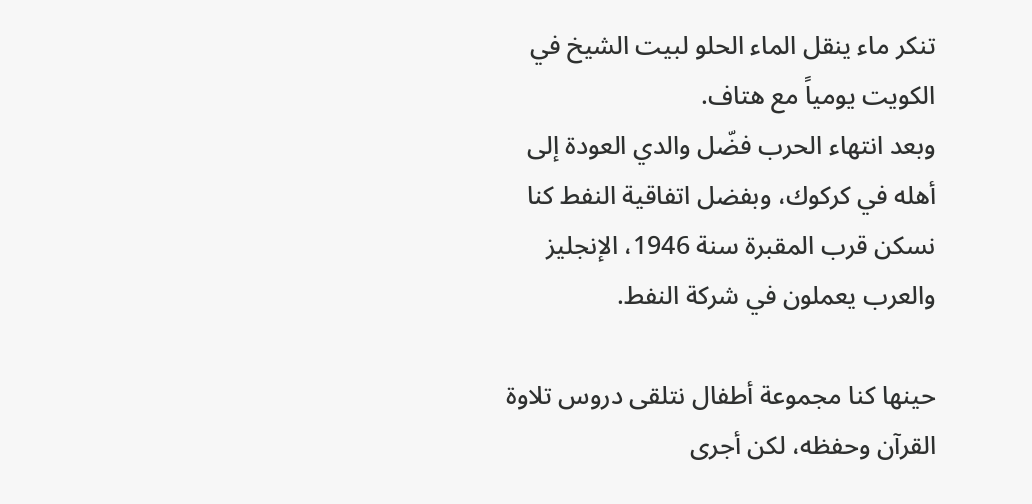تنكر ماء ينقل الماء الحلو لبيت الشيخ في الكويت يومياً مع هتاف.
وبعد انتهاء الحرب فضّل والدي العودة إلى أهله في كركوك، وبفضل اتفاقية النفط كنا نسكن قرب المقبرة سنة 1946، الإنجليز والعرب يعملون في شركة النفط.

حينها كنا مجموعة أطفال نتلقى دروس تلاوة القرآن وحفظه، لكن أجرى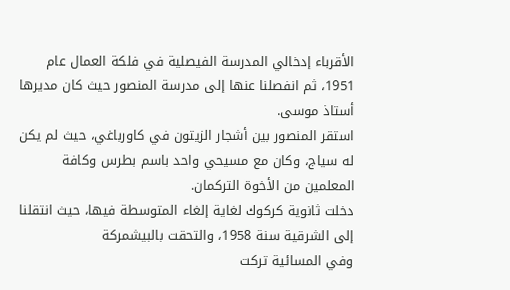الأقرباء إدخالي المدرسة الفيصلية في فلكة العمال عام 1951، ثم انفصلنا عنها إلى مدرسة المنصور حيث كان مديرها أستاذ موسى.
استقر المنصور بين أشجار الزيتون في كاورباغي، حيث لم يكن له سياج، وكان مع مسيحي واحد باسم بطرس وكافة المعلمين من الأخوة التركمان.
دخلت ثانوية كركوك لغاية إلغاء المتوسطة فيها، حيث انتقلنا إلى الشرقية سنة 1958، والتحقت بالبيشمركة
وفي المسائية تركت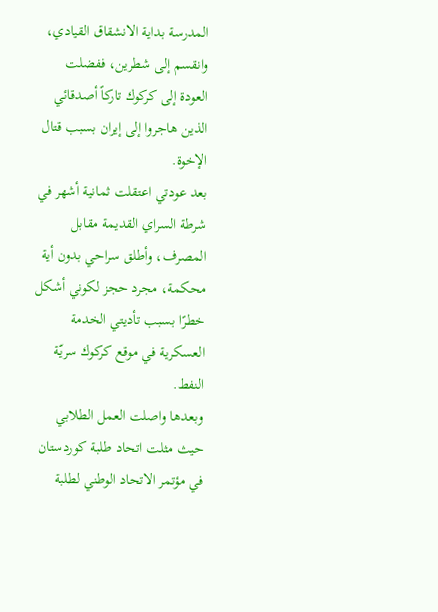المدرسة بداية الانشقاق القيادي، وانقسم إلى شطرين، ففضلت العودة إلى كركوك تاركاً أصدقائي الذين هاجروا إلى إيران بسبب قتال الإخوة.
بعد عودتي اعتقلت ثمانية أشهر في شرطة السراي القديمة مقابل المصرف، وأطلق سراحي بدون أية محكمة، مجرد حجز لكوني أشكل خطرًا بسبب تأديتي الخدمة العسكرية في موقع كركوك سريّة النفط.
وبعدها واصلت العمل الطلابي حيث مثلت اتحاد طلبة كوردستان في مؤتمر الاتحاد الوطني لطلبة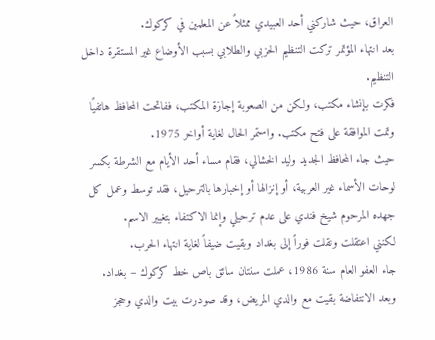العراق، حيث شاركني أحد العبيدي ممثلاً عن المعلمين في كركوك.
بعد انتهاء المؤتمر تركت التنظيم الحزبي والطلابي بسبب الأوضاع غير المستقرة داخل التنظيم.
فكرت بإنشاء مكتب، ولكن من الصعوبة إجازة المكتب، ففاتحت المحافظ هاتفيًا وتمت الموافقة على فتح مكتب. واستمر الحال لغاية أواخر 1975.
حيث جاء المحافظ الجديد وليد الخشالي، فقام مساء أحد الأيام مع الشرطة بكسر لوحات الأسماء غير العربية، أو إنزالها أو إخبارها بالترحيل، فقد توسط وعمل كل جهده المرحوم شيخ فندي على عدم ترحيلي وإنما الاكتفاء بتغيير الاسم.
لكنني اعتقلت ونقلت فوراً إلى بغداد وبقيت ضيفاً لغاية انتهاء الحرب.
جاء العفو العام سنة 1986، عملت سنتان سائق باص خط كركوك – بغداد.
وبعد الانتفاضة بقيت مع والدي المريض، وقد صودرت بيت والدي وحجز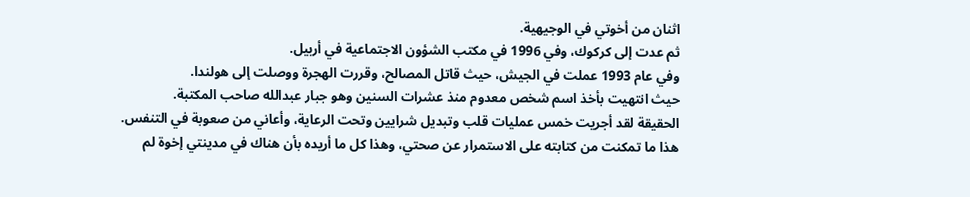اثنان من أخوتي في الوجيهية.
ثم عدت إلى كركوك، وفي 1996 في مكتب الشؤون الاجتماعية في أربيل.
وفي عام 1993 عملت في الجيش، حيث قاتل المصالح، وقررت الهجرة ووصلت إلى هولندا.
حيث انتهيت بأخذ اسم شخص معدوم منذ عشرات السنين وهو جبار عبدالله صاحب المكتبة.
الحقيقة لقد أجريت خمس عمليات قلب وتبديل شرايين وتحت الرعاية، وأعاني من صعوبة في التنفس.
هذا ما تمكنت من كتابته على الاستمرار عن صحتي، وهذا كل ما أريده بأن هناك في مدينتي إخوة لم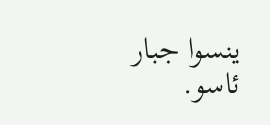ينسوا جبار ئاسو.